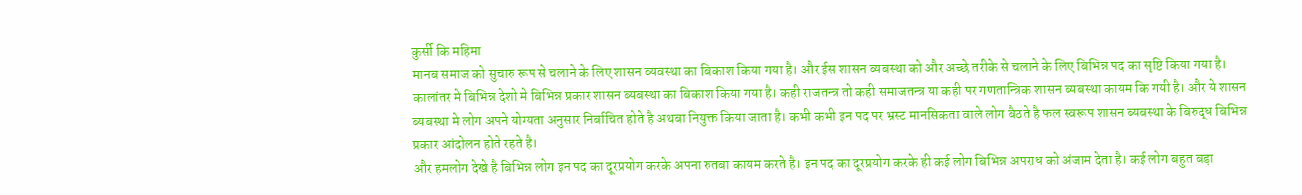कुर्सी कि महिमा
मानब समाज को सुचारु रूप से चलाने के लिए शासन व्यवस्था का बिकाश किया गया है। और ईस शासन ब्यबस्था को और अच्छे तरीके से चलाने के लिए बिभिन्न पद का सृष्टि किया गया है। कालांतर मे बिभिन्न देशो मे बिभिन्न प्रकार शासन ब्यबस्था का बिकाश किया गया है। कही राजतन्त्र तो कही समाजतन्त्र या कही पर गणतान्त्रिक शासन ब्यबस्था कायम कि गयी है। और ये शासन ब्यबस्था मे लोग अपने योग्यता अनुसार निर्बाचित होते है अथबा नियुक्त किया जाता है। कभी कभी इन पद पर भ्रस्ट मानसिकता वाले लोग बैठते है फल स्वरूप शासन ब्यबस्था के बिरुद्ध बिभिन्न प्रकार आंदोलन होते रहते है।
और हमलोग देखे है बिभिन्न लोग इन पद का दूरप्रयोग करके अपना रुतबा कायम करते है। इन पद का दूरप्रयोग करके ही कई लोग बिभिन्न अपराध को अंजाम देता है। कई लोग बहुत बड़ा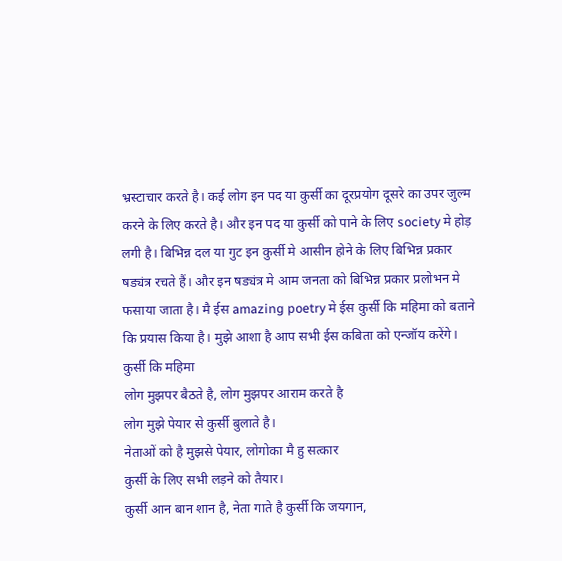भ्रस्टाचार करते है। कई लोग इन पद या कुर्सी का दूरप्रयोग दूसरे का उपर जुल्म करने के लिए करते है। और इन पद या कुर्सी को पाने के लिए society मे होड़ लगी है। बिभिन्न दल या गुट इन कुर्सी मे आसीन होने के लिए बिभिन्न प्रकार षड्यंत्र रचते हैं। और इन षड्यंत्र मे आम जनता को बिभिन्न प्रकार प्रलोभन मे फसाया जाता है। मै ईस amazing poetry मे ईस कुर्सी कि महिमा को बताने कि प्रयास किया है। मुझे आशा है आप सभी ईस कबिता को एन्जॉय करेंगे।
कुर्सी कि महिमा
लोग मुझपर बैठते है, लोग मुझपर आराम करते है
लोग मुझे पेयार से कुर्सी बुलाते है।
नेताओं को है मुझसे पेयार, लोगोका मै हु सत्कार
कुर्सी के लिए सभी लड़ने को तैयार।
कुर्सी आन बान शान है, नेता गाते है कुर्सी कि जयगान,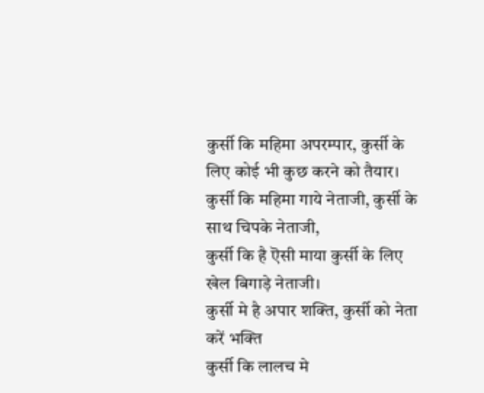कुर्सी कि महिमा अपरम्पार, कुर्सी के लिए कोई भी कुछ करने को तैयार।
कुर्सी कि महिमा गाये नेताजी, कुर्सी के साथ चिपके नेताजी,
कुर्सी कि है ऎसी माया कुर्सी के लिए खेल बिगाड़े नेताजी।
कुर्सी मे है अपार शक्ति, कुर्सी को नेता करें भक्ति
कुर्सी कि लालच मे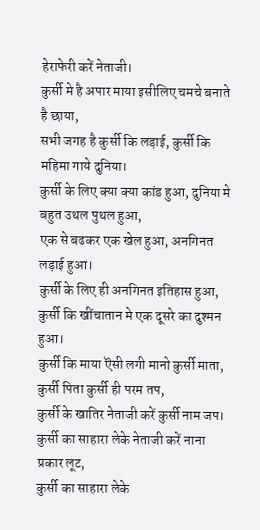हेराफेरी करें नेताजी।
कुर्सी मे है अपार माया इसीलिए चमचे बनाते है छाया,
सभी जगह है कुर्सी कि लड़ाई, कुर्सी कि महिमा गाये दुनिया।
कुर्सी के लिए क्या क्या कांड हुआ, दुनिया मे बहुत उथल पुथल हुआ,
एक से बढकर एक खेल हुआ, अनगिनत लड़ाई हुआ।
कुर्सी के लिए ही अनगिनत इतिहास हुआ,
कुर्सी कि खींचातान मे एक दूसरे का दुश्मन हुआ।
कुर्सी कि माया ऎसी लगी मानो कुर्सी माता, कुर्सी पिता कुर्सी ही परम तप,
कुर्सी के खातिर नेताजी करें कुर्सी नाम जप।
कुर्सी का साहारा लेके नेताजी करें नाना प्रकार लूट,
कुर्सी का साहारा लेके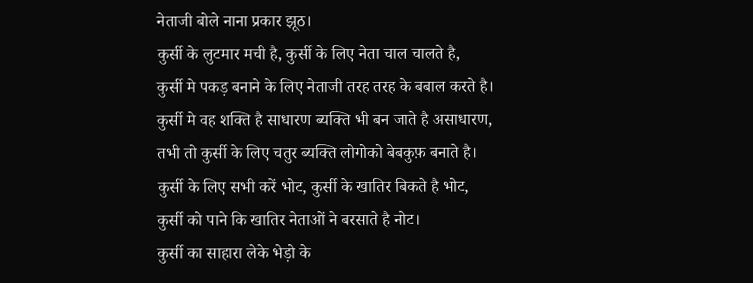नेताजी बोले नाना प्रकार झूठ।
कुर्सी के लुटमार मची है, कुर्सी के लिए नेता चाल चालते है,
कुर्सी मे पकड़ बनाने के लिए नेताजी तरह तरह के बबाल करते है।
कुर्सी मे वह शक्ति है साधारण ब्यक्ति भी बन जाते है असाधारण,
तभी तो कुर्सी के लिए चतुर ब्यक्ति लोगोको बेबकुफ़ बनाते है।
कुर्सी के लिए सभी करें भोट, कुर्सी के खातिर बिकते है भोट,
कुर्सी को पाने कि खातिर नेताओं ने बरसाते है नोट।
कुर्सी का साहारा लेके भेड़ो के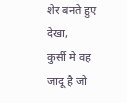शेर बनते हुए देखा,
कुर्सी मे वह जादू है जो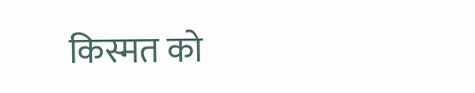किस्मत को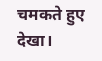चमकते हुए देखा।